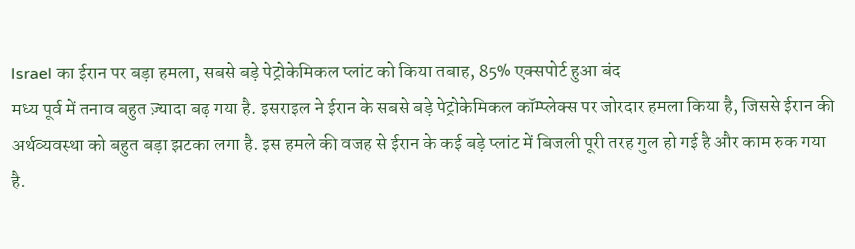Israel का ईरान पर बड़ा हमला, सबसे बड़े पेट्रोकेमिकल प्लांट को किया तबाह, 85% एक्सपोर्ट हुआ बंद
मध्य पूर्व में तनाव बहुत ज़्यादा बढ़ गया है. इसराइल ने ईरान के सबसे बड़े पेट्रोकेमिकल कॉम्प्लेक्स पर जोरदार हमला किया है, जिससे ईरान की अर्थव्यवस्था को बहुत बड़ा झटका लगा है. इस हमले की वजह से ईरान के कई बड़े प्लांट में बिजली पूरी तरह गुल हो गई है और काम रुक गया है.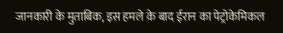जानकारी के मुताबिक, इस हमले के बाद ईरान का पेट्रोकेमिकल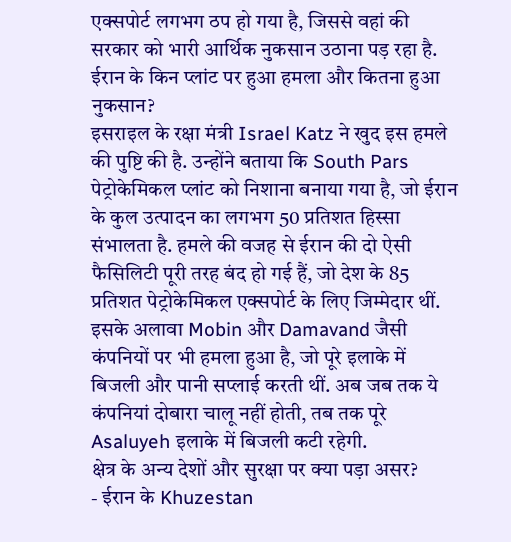एक्सपोर्ट लगभग ठप हो गया है, जिससे वहां की सरकार को भारी आर्थिक नुकसान उठाना पड़ रहा है.
ईरान के किन प्लांट पर हुआ हमला और कितना हुआ नुकसान?
इसराइल के रक्षा मंत्री Israel Katz ने खुद इस हमले की पुष्टि की है. उन्होंने बताया कि South Pars पेट्रोकेमिकल प्लांट को निशाना बनाया गया है, जो ईरान के कुल उत्पादन का लगभग 50 प्रतिशत हिस्सा संभालता है. हमले की वजह से ईरान की दो ऐसी फैसिलिटी पूरी तरह बंद हो गई हैं, जो देश के 85 प्रतिशत पेट्रोकेमिकल एक्सपोर्ट के लिए जिम्मेदार थीं. इसके अलावा Mobin और Damavand जैसी कंपनियों पर भी हमला हुआ है, जो पूरे इलाके में बिजली और पानी सप्लाई करती थीं. अब जब तक ये कंपनियां दोबारा चालू नहीं होती, तब तक पूरे Asaluyeh इलाके में बिजली कटी रहेगी.
क्षेत्र के अन्य देशों और सुरक्षा पर क्या पड़ा असर?
- ईरान के Khuzestan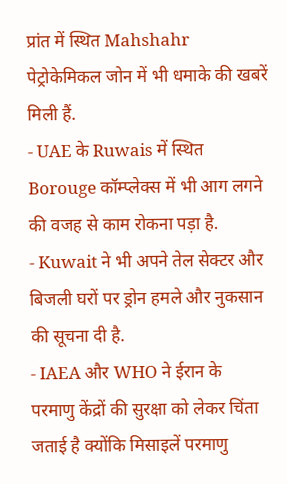प्रांत में स्थित Mahshahr पेट्रोकेमिकल जोन में भी धमाके की खबरें मिली हैं.
- UAE के Ruwais में स्थित Borouge कॉम्प्लेक्स में भी आग लगने की वजह से काम रोकना पड़ा है.
- Kuwait ने भी अपने तेल सेक्टर और बिजली घरों पर ड्रोन हमले और नुकसान की सूचना दी है.
- IAEA और WHO ने ईरान के परमाणु केंद्रों की सुरक्षा को लेकर चिंता जताई है क्योंकि मिसाइलें परमाणु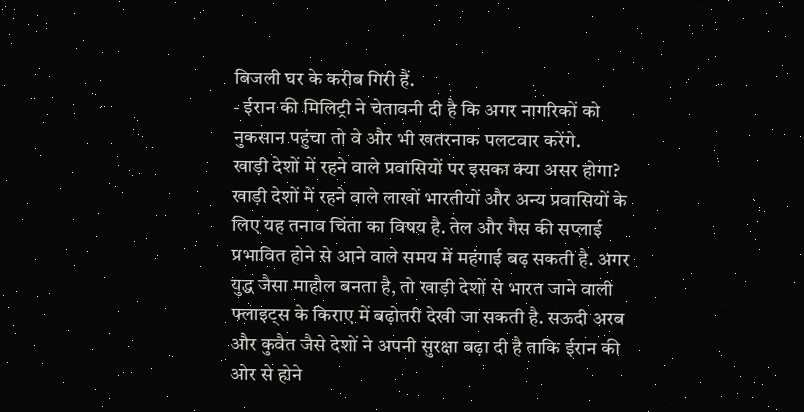बिजली घर के करीब गिरी हैं.
- ईरान की मिलिट्री ने चेतावनी दी है कि अगर नागरिकों को नुकसान पहुंचा तो वे और भी खतरनाक पलटवार करेंगे.
खाड़ी देशों में रहने वाले प्रवासियों पर इसका क्या असर होगा?
खाड़ी देशों में रहने वाले लाखों भारतीयों और अन्य प्रवासियों के लिए यह तनाव चिंता का विषय है. तेल और गैस की सप्लाई प्रभावित होने से आने वाले समय में महंगाई बढ़ सकती है. अगर युद्ध जैसा माहौल बनता है, तो खाड़ी देशों से भारत जाने वाली फ्लाइट्स के किराए में बढ़ोतरी देखी जा सकती है. सऊदी अरब और कुवैत जैसे देशों ने अपनी सुरक्षा बढ़ा दी है ताकि ईरान की ओर से होने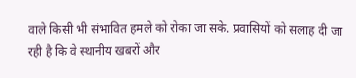वाले किसी भी संभावित हमले को रोका जा सके. प्रवासियों को सलाह दी जा रही है कि वे स्थानीय खबरों और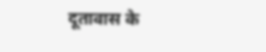दूतावास के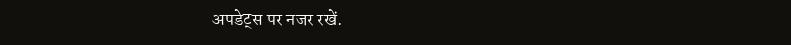अपडेट्स पर नजर रखें.